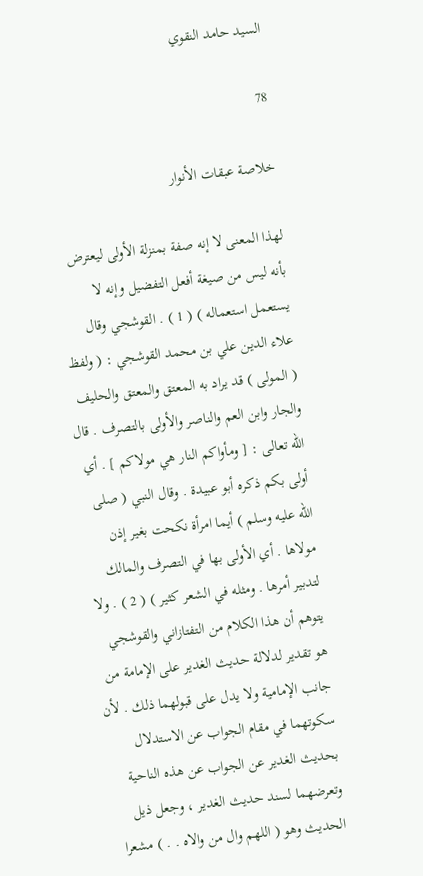السيد حامد النقوي

78

خلاصة عبقات الأنوار

لهذا المعنى لا إنه صفة بمنزلة الأولى ليعترض بأنه ليس من صيغة أفعل التفضيل وإنه لا يستعمل استعماله ) ( 1 ) . القوشجي وقال علاء الدين علي بن محمد القوشجي : ( ولفظ ( المولى ) قد يراد به المعتق والمعتق والحليف والجار وابن العم والناصر والأولى بالتصرف . قال الله تعالى : [ ومأواكم النار هي مولاكم ] . أي أولى بكم ذكره أبو عبيدة . وقال النبي ( صلى الله عليه وسلم ) أيما امرأة نكحت بغير إذن مولاها . أي الأولى بها في التصرف والمالك لتدبير أمرها . ومثله في الشعر كثير ) ( 2 ) . ولا يتوهم أن هذا الكلام من التفتازاني والقوشجي هو تقدير لدلالة حديث الغدير على الإمامة من جانب الإمامية ولا يدل على قبولهما ذلك . لأن سكوتهما في مقام الجواب عن الاستدلال بحديث الغدير عن الجواب عن هذه الناحية وتعرضهما لسند حديث الغدير ، وجعل ذيل الحديث وهو ( اللهم وال من والاه . . ) مشعرا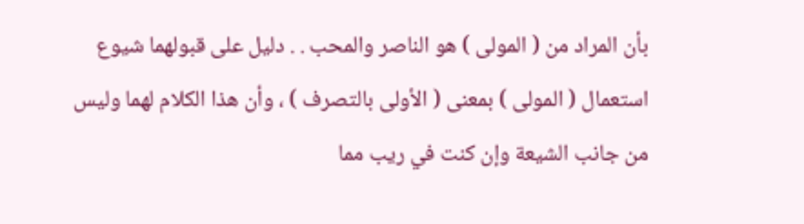بأن المراد من ( المولى ) هو الناصر والمحب . . دليل على قبولهما شيوع استعمال ( المولى ) بمعنى ( الأولى بالتصرف ) ، وأن هذا الكلام لهما وليس من جانب الشيعة وإن كنت في ريب مما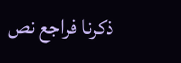ذكرنا فراجع نص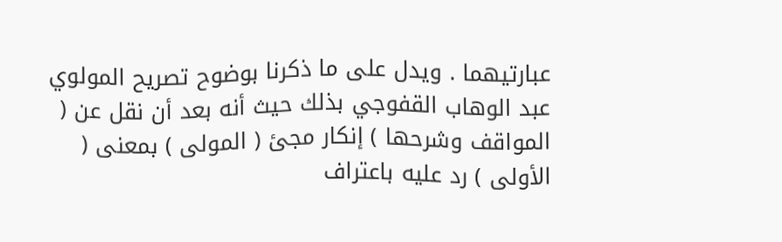عبارتيهما . ويدل على ما ذكرنا بوضوح تصريح المولوي عبد الوهاب القفوجي بذلك حيث أنه بعد أن نقل عن ( المواقف وشرحها ) إنكار مجئ ( المولى ) بمعنى ( الأولى ) رد عليه باعتراف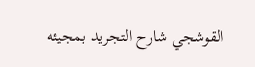القوشجي شارح التجريد بمجيئه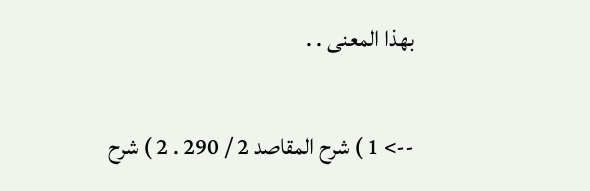بهذا المعنى . .

--> 1 ) شرح المقاصد 2 / 290 . 2 ) شرح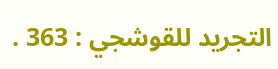التجريد للقوشجي : 363 .